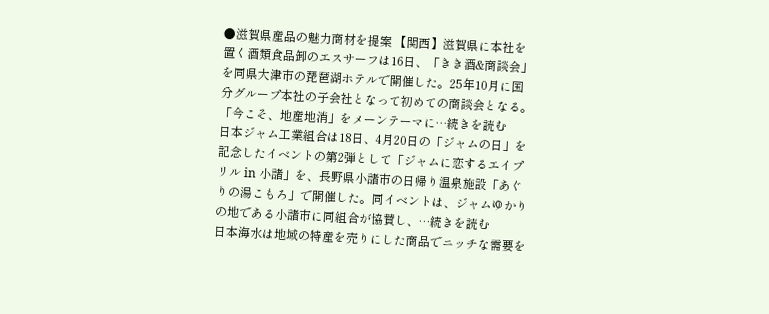●滋賀県産品の魅力商材を提案 【関西】滋賀県に本社を置く酒類食品卸のエスサーフは16日、「きき酒&商談会」を同県大津市の琵琶湖ホテルで開催した。25年10月に国分グループ本社の子会社となって初めての商談会となる。「今こそ、地産地消」をメーンテーマに…続きを読む
日本ジャム工業組合は18日、4月20日の「ジャムの日」を記念したイベントの第2弾として「ジャムに恋するエイプリル in 小諸」を、長野県小諸市の日帰り温泉施設「あぐりの湯こもろ」で開催した。同イベントは、ジャムゆかりの地である小諸市に同組合が協賛し、…続きを読む
日本海水は地域の特産を売りにした商品でニッチな需要を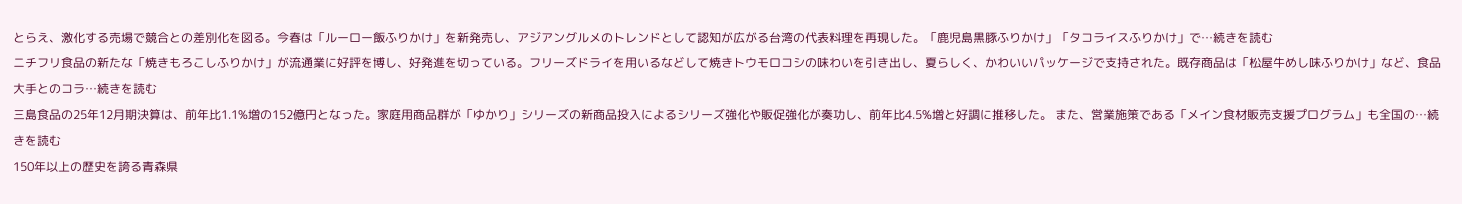とらえ、激化する売場で競合との差別化を図る。今春は「ルーロー飯ふりかけ」を新発売し、アジアングルメのトレンドとして認知が広がる台湾の代表料理を再現した。「鹿児島黒豚ふりかけ」「タコライスふりかけ」で…続きを読む
ニチフリ食品の新たな「焼きもろこしふりかけ」が流通業に好評を博し、好発進を切っている。フリーズドライを用いるなどして焼きトウモロコシの味わいを引き出し、夏らしく、かわいいパッケージで支持された。既存商品は「松屋牛めし味ふりかけ」など、食品大手とのコラ…続きを読む
三島食品の25年12月期決算は、前年比1.1%増の152億円となった。家庭用商品群が「ゆかり」シリーズの新商品投入によるシリーズ強化や販促強化が奏功し、前年比4.5%増と好調に推移した。 また、営業施策である「メイン食材販売支援プログラム」も全国の…続きを読む
150年以上の歴史を誇る青森県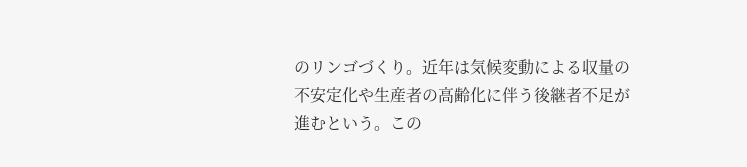のリンゴづくり。近年は気候変動による収量の不安定化や生産者の高齢化に伴う後継者不足が進むという。この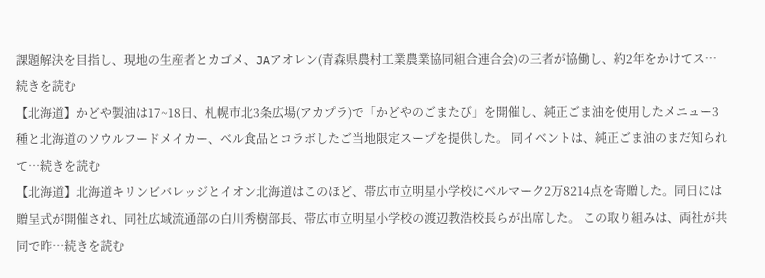課題解決を目指し、現地の生産者とカゴメ、JAアオレン(青森県農村工業農業協同組合連合会)の三者が協働し、約2年をかけてス…続きを読む
【北海道】かどや製油は17~18日、札幌市北3条広場(アカプラ)で「かどやのごまたび」を開催し、純正ごま油を使用したメニュー3種と北海道のソウルフードメイカー、ベル食品とコラボしたご当地限定スープを提供した。 同イベントは、純正ごま油のまだ知られて…続きを読む
【北海道】北海道キリンビバレッジとイオン北海道はこのほど、帯広市立明星小学校にベルマーク2万8214点を寄贈した。同日には贈呈式が開催され、同社広域流通部の白川秀樹部長、帯広市立明星小学校の渡辺教浩校長らが出席した。 この取り組みは、両社が共同で昨…続きを読む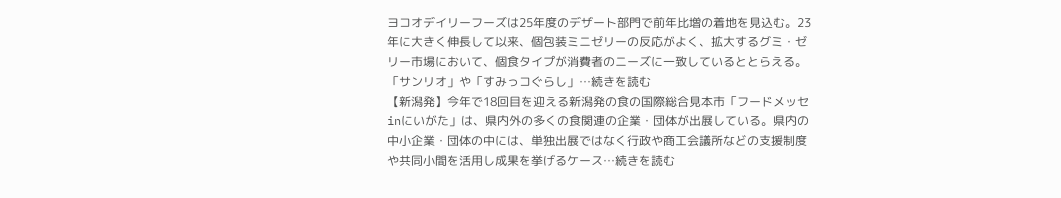ヨコオデイリーフーズは25年度のデザート部門で前年比増の着地を見込む。23年に大きく伸長して以来、個包装ミニゼリーの反応がよく、拡大するグミ・ゼリー市場において、個食タイプが消費者のニーズに一致しているととらえる。 「サンリオ」や「すみっコぐらし」…続きを読む
【新潟発】今年で18回目を迎える新潟発の食の国際総合見本市「フードメッセinにいがた」は、県内外の多くの食関連の企業・団体が出展している。県内の中小企業・団体の中には、単独出展ではなく行政や商工会議所などの支援制度や共同小間を活用し成果を挙げるケース…続きを読む